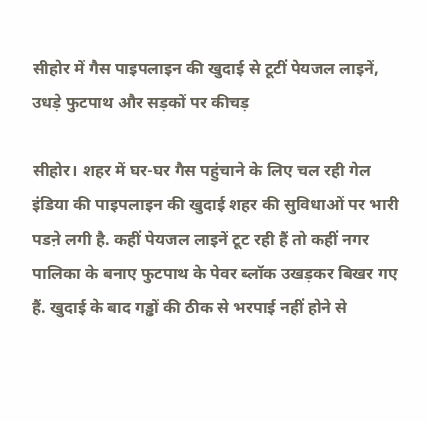सीहोर में गैस पाइपलाइन की खुदाई से टूटीं पेयजल लाइनें, उधड़े फुटपाथ और सड़कों पर कीचड़

सीहोर। शहर में घर-घर गैस पहुंचाने के लिए चल रही गेल इंडिया की पाइपलाइन की खुदाई शहर की सुविधाओं पर भारी पडऩे लगी है. कहीं पेयजल लाइनें टूट रही हैं तो कहीं नगर पालिका के बनाए फुटपाथ के पेवर ब्लॉक उखड़कर बिखर गए हैं. खुदाई के बाद गड्ढों की ठीक से भरपाई नहीं होने से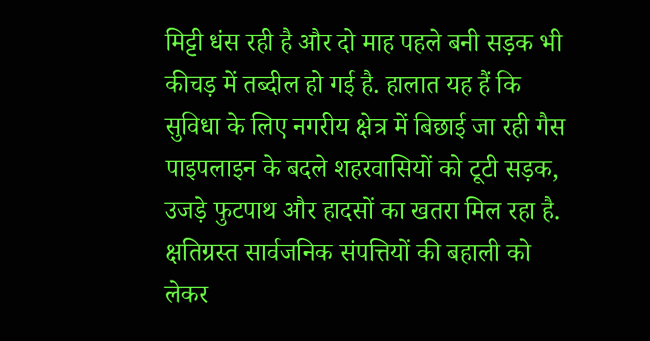मिट्टी धंस रही है और दो माह पहले बनी सड़क भी कीचड़ में तब्दील हो गई है. हालात यह हैं कि सुविधा के लिए नगरीय क्षेत्र में बिछाई जा रही गैस पाइपलाइन के बदले शहरवासियों को टूटी सड़क, उजड़े फुटपाथ और हादसों का खतरा मिल रहा है. क्षतिग्रस्त सार्वजनिक संपत्तियों की बहाली को लेकर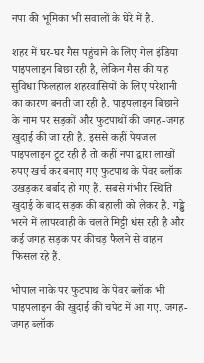नपा की भूमिका भी सवालों के घेरे में है.

शहर में घर-घर गैस पहुंचाने के लिए गेल इंडिया पाइपलाइन बिछा रही है, लेकिन गैस की यह सुविधा फिलहाल शहरवासियों के लिए परेशानी का कारण बनती जा रही है. पाइपलाइन बिछाने के नाम पर सड़कों और फुटपाथों की जगह-जगह खुदाई की जा रही है. इससे कहीं पेयजल पाइपलाइन टूट रही है तो कहीं नपा द्वारा लाखों रुपए खर्च कर बनाए गए फुटपाथ के पेवर ब्लॉक उखड़कर बर्बाद हो गए हैं. सबसे गंभीर स्थिति खुदाई के बाद सड़क की बहाली को लेकर है. गड्ढे भरने में लापरवाही के चलते मिट्टी धंस रही है और कई जगह सड़क पर कीचड़ फैलने से वाहन फिसल रहे हैं.

भोपाल नाके पर फुटपाथ के पेवर ब्लॉक भी पाइपलाइन की खुदाई की चपेट में आ गए. जगह-जगह ब्लॉक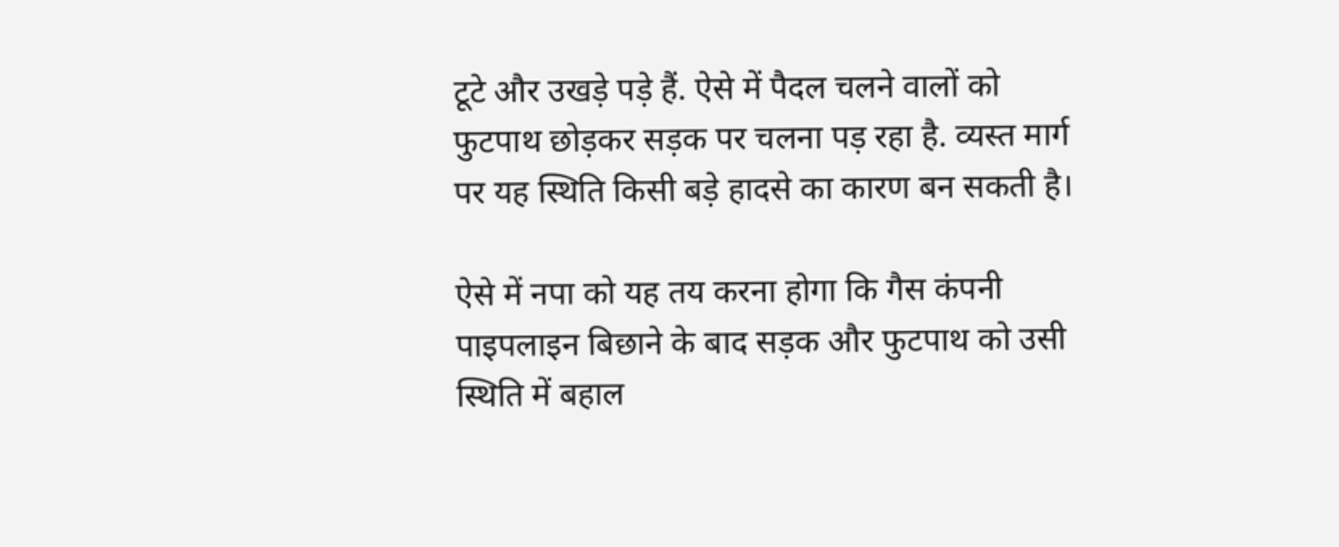टूटे और उखड़े पड़े हैं. ऐसे में पैदल चलने वालों को फुटपाथ छोड़कर सड़क पर चलना पड़ रहा है. व्यस्त मार्ग पर यह स्थिति किसी बड़े हादसे का कारण बन सकती है।

ऐसे में नपा को यह तय करना होगा कि गैस कंपनी पाइपलाइन बिछाने के बाद सड़क और फुटपाथ को उसी स्थिति में बहाल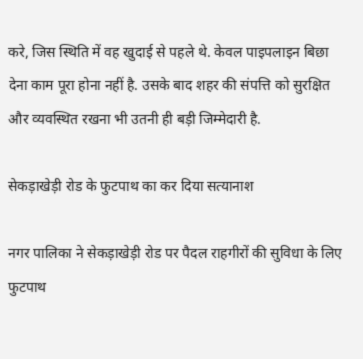करे, जिस स्थिति में वह खुदाई से पहले थे. केवल पाइपलाइन बिछा देना काम पूरा होना नहीं है. उसके बाद शहर की संपत्ति को सुरक्षित और व्यवस्थित रखना भी उतनी ही बड़ी जिम्मेदारी है.

सेकड़ाखेड़ी रोड के फुटपाथ का कर दिया सत्यानाश

नगर पालिका ने सेकड़ाखेड़ी रोड पर पैदल राहगीरों की सुविधा के लिए फुटपाथ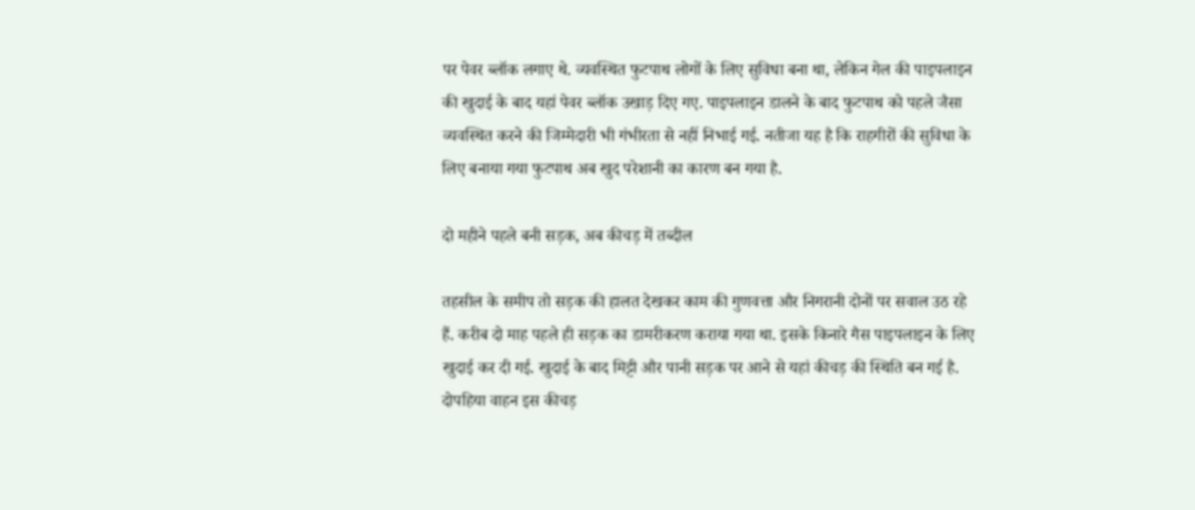पर पेवर ब्लॉक लगाए थे. व्यवस्थित फुटपाथ लोगों के लिए सुविधा बना था, लेकिन गेल की पाइपलाइन की खुदाई के बाद यहां पेवर ब्लॉक उखाड़ दिए गए. पाइपलाइन डालने के बाद फुटपाथ को पहले जैसा व्यवस्थित करने की जिम्मेदारी भी गंभीरता से नहीं निभाई गई. नतीजा यह है कि राहगीरों की सुविधा के लिए बनाया गया फुटपाथ अब खुद परेशानी का कारण बन गया है.

दो महीने पहले बनी सड़क, अब कीचड़ में तब्दील

तहसील के समीप तो सड़क की हालत देखकर काम की गुणवत्ता और निगरानी दोनों पर सवाल उठ रहे हैं. करीब दो माह पहले ही सड़क का डामरीकरण कराया गया था. इसके किनारे गैस पाइपलाइन के लिए खुदाई कर दी गई. खुदाई के बाद मिट्टी और पानी सड़क पर आने से यहां कीचड़ की स्थिति बन गई है. दोपहिया वाहन इस कीचड़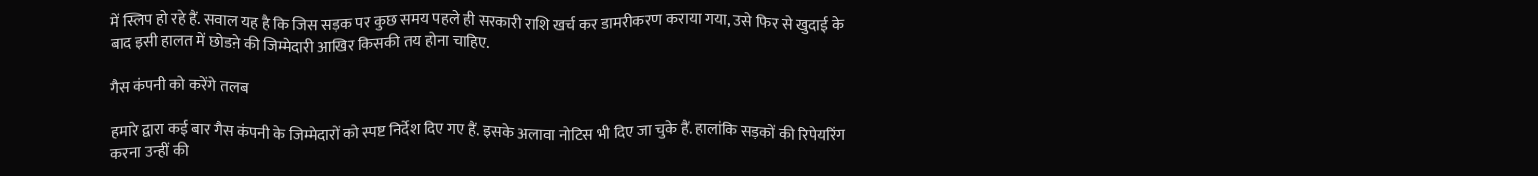में स्लिप हो रहे हैं. सवाल यह है कि जिस सड़क पर कुछ समय पहले ही सरकारी राशि खर्च कर डामरीकरण कराया गया, उसे फिर से खुदाई के बाद इसी हालत में छोडऩे की जिम्मेदारी आखिर किसकी तय होना चाहिए.

गैस कंपनी को करेंगे तलब

हमारे द्वारा कई बार गैस कंपनी के जिम्मेदारों को स्पष्ट निर्देश दिए गए हैं. इसके अलावा नोटिस भी दिए जा चुके हैं. हालांकि सड़कों की रिपेयरिंग करना उन्हीं की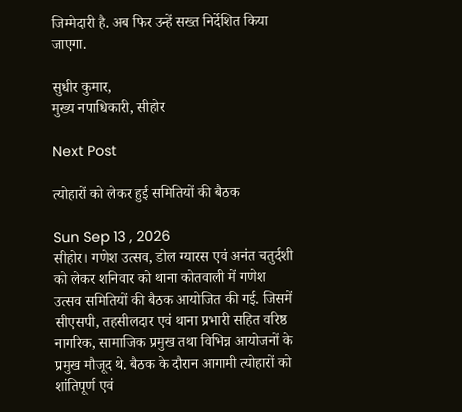जिम्मेदारी है. अब फिर उन्हें सख्त निर्देशित किया जाएगा.

सुधीर कुमार,
मुख्य नपाधिकारी, सीहोर

Next Post

त्योहारों को लेकर हुई समितियों की बैठक

Sun Sep 13 , 2026
सीहोर। गणेश उत्सव, डोल ग्यारस एवं अनंत चतुर्दशी को लेकर शनिवार को थाना कोतवाली में गणेश उत्सव समितियों की बैठक आयोजित की गई. जिसमें सीएसपी, तहसीलदार एवं थाना प्रभारी सहित वरिष्ठ नागरिक, सामाजिक प्रमुख तथा विभिन्न आयोजनों के प्रमुख मौजूद थे. बैठक के दौरान आगामी त्योहारों को शांतिपूर्ण एवं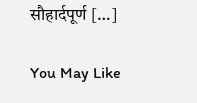सौहार्दपूर्ण […]

You May Like